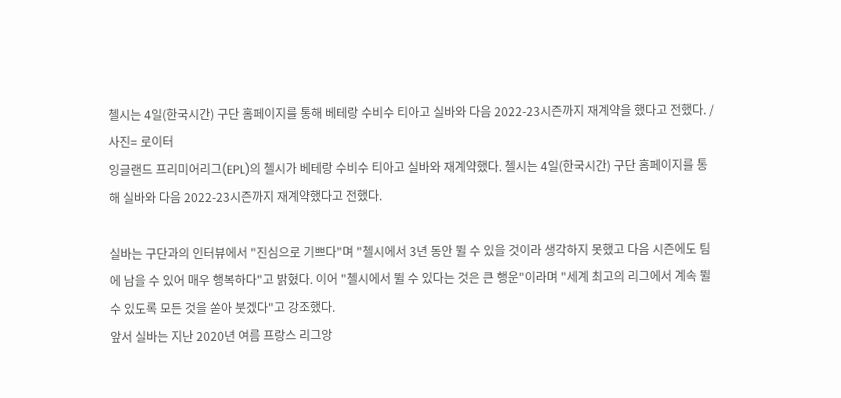첼시는 4일(한국시간) 구단 홈페이지를 통해 베테랑 수비수 티아고 실바와 다음 2022-23시즌까지 재계약을 했다고 전했다. /사진= 로이터
잉글랜드 프리미어리그(EPL)의 첼시가 베테랑 수비수 티아고 실바와 재계약했다. 첼시는 4일(한국시간) 구단 홈페이지를 통해 실바와 다음 2022-23시즌까지 재계약했다고 전했다.

실바는 구단과의 인터뷰에서 "진심으로 기쁘다"며 "첼시에서 3년 동안 뛸 수 있을 것이라 생각하지 못했고 다음 시즌에도 팀에 남을 수 있어 매우 행복하다"고 밝혔다. 이어 "첼시에서 뛸 수 있다는 것은 큰 행운"이라며 "세계 최고의 리그에서 계속 뛸 수 있도록 모든 것을 쏟아 붓겠다"고 강조했다.
앞서 실바는 지난 2020년 여름 프랑스 리그앙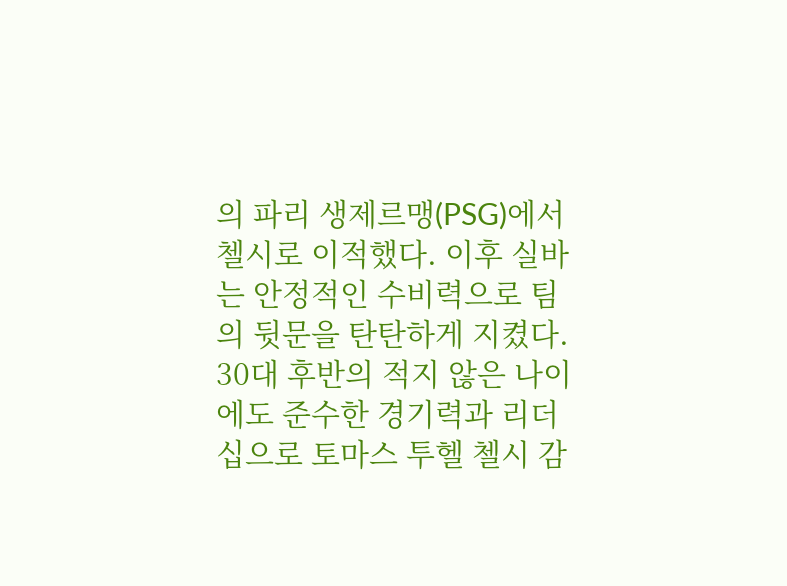의 파리 생제르맹(PSG)에서 첼시로 이적했다. 이후 실바는 안정적인 수비력으로 팀의 뒷문을 탄탄하게 지켰다. 30대 후반의 적지 않은 나이에도 준수한 경기력과 리더십으로 토마스 투헬 첼시 감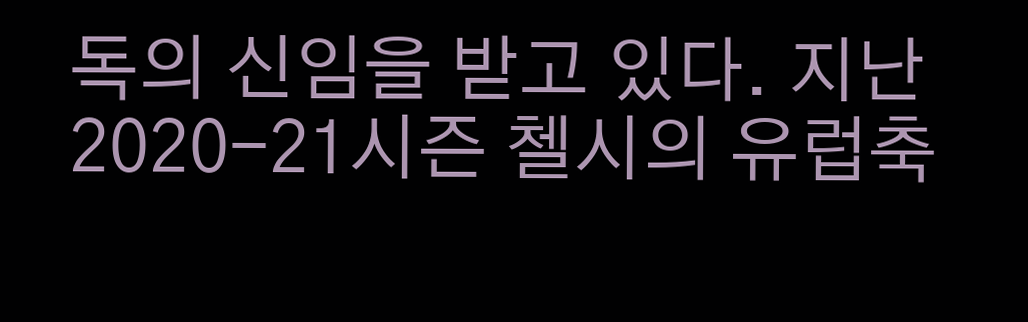독의 신임을 받고 있다. 지난 2020-21시즌 첼시의 유럽축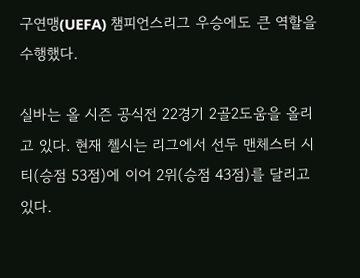구연맹(UEFA) 챔피언스리그 우승에도 큰 역할을 수행했다.

실바는 올 시즌 공식전 22경기 2골2도움을 올리고 있다. 현재 첼시는 리그에서 선두 맨체스터 시티(승점 53점)에 이어 2위(승점 43점)를 달리고 있다.